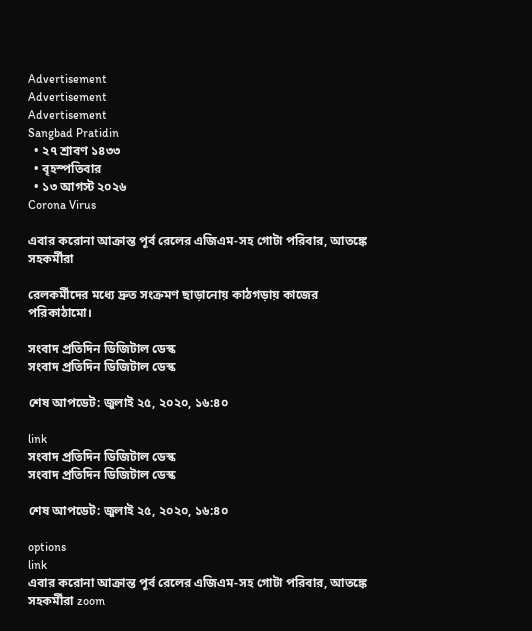Advertisement
Advertisement
Advertisement
Sangbad Pratidin
  • ২৭ শ্রাবণ ১৪৩৩
  • বৃহস্পতিবার
  • ১৩ আগস্ট ২০২৬
Corona Virus

এবার করোনা আক্রান্ত পূর্ব রেলের এজিএম-সহ গোটা পরিবার, আতঙ্কে সহকর্মীরা

রেলকর্মীদের মধ্যে দ্রুত সংক্রমণ ছাড়ানোয় কাঠগড়ায় কাজের পরিকাঠামো।

সংবাদ প্রতিদিন ডিজিটাল ডেস্ক
সংবাদ প্রতিদিন ডিজিটাল ডেস্ক

শেষ আপডেট: জুলাই ২৫, ২০২০, ১৬:৪০

link
সংবাদ প্রতিদিন ডিজিটাল ডেস্ক
সংবাদ প্রতিদিন ডিজিটাল ডেস্ক

শেষ আপডেট: জুলাই ২৫, ২০২০, ১৬:৪০

options
link
এবার করোনা আক্রান্ত পূর্ব রেলের এজিএম-সহ গোটা পরিবার, আতঙ্কে সহকর্মীরা zoom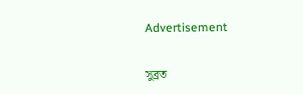Advertisement

সুব্রত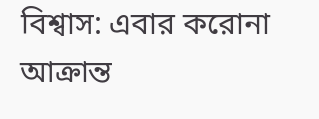বিশ্বাস: এবার করোনা আক্রান্ত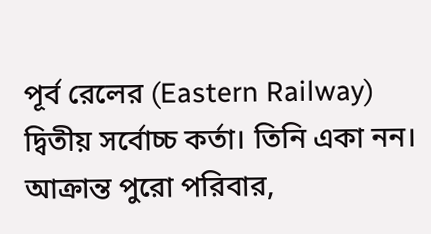পূর্ব রেলের (Eastern Railway) দ্বিতীয় সর্বোচ্চ কর্তা। তিনি একা নন। আক্রান্ত পুরো পরিবার,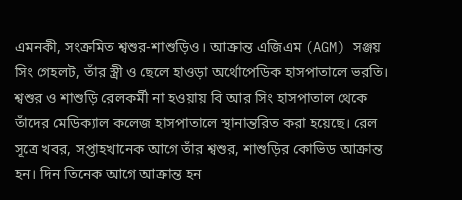এমনকী, সংক্রমিত শ্বশুর-শাশুড়িও। আক্রান্ত এজিএম (AGM) সঞ্জয় সিং গেহলট, তাঁর স্ত্রী ও ছেলে হাওড়া অর্থোপেডিক হাসপাতালে ভরতি। শ্বশুর ও শাশুড়ি রেলকর্মী না হওয়ায় বি আর সিং হাসপাতাল থেকে তাঁদের মেডিক্যাল কলেজ হাসপাতালে স্থানান্তরিত করা হয়েছে। রেল সূত্রে খবর, সপ্তাহখানেক আগে তাঁর শ্বশুর, শাশুড়ির কোভিড আক্রান্ত হন। দিন তিনেক আগে আক্রান্ত হন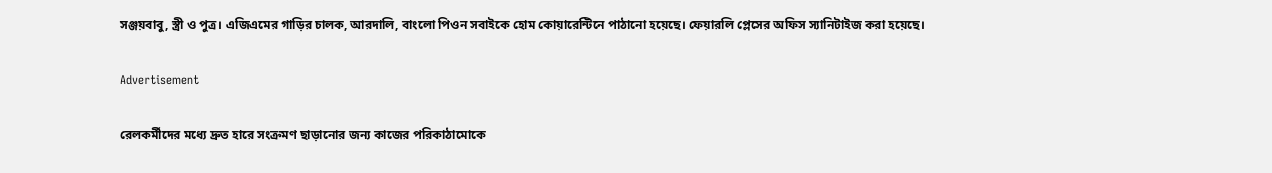সঞ্জয়বাবু, স্ত্রী ও পুত্র। এজিএমের গাড়ির চালক, আরদালি, বাংলো পিওন সবাইকে হোম কোয়ারেন্টিনে পাঠানো হয়েছে। ফেয়ারলি প্লেসের অফিস স্যানিটাইজ করা হয়েছে।

Advertisement

রেলকর্মীদের মধ্যে দ্রুত হারে সংক্রমণ ছাড়ানোর জন্য কাজের পরিকাঠামোকে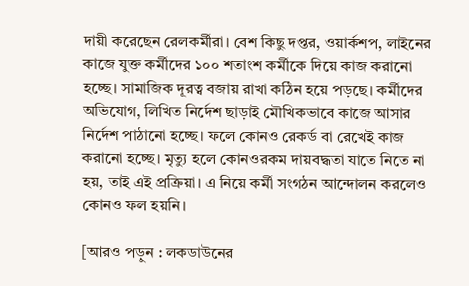দায়ী করেছেন রেলকর্মীরা। বেশ কিছু দপ্তর, ওয়ার্কশপ, লাইনের কাজে যুক্ত কর্মীদের ১০০ শতাংশ কর্মীকে দিয়ে কাজ করানো হচ্ছে। সামাজিক দূরত্ব বজায় রাখা কঠিন হয়ে পড়ছে। কর্মীদের অভিযোগ, লিখিত নির্দেশ ছাড়াই মৌখিকভাবে কাজে আসার নির্দেশ পাঠানো হচ্ছে। ফলে কোনও রেকর্ড বা রেখেই কাজ করানো হচ্ছে। মৃত্যু হলে কোনওরকম দায়বদ্ধতা যাতে নিতে না হয়, তাই এই প্রক্রিয়া। এ নিয়ে কর্মী সংগঠন আন্দোলন করলেও কোনও ফল হয়নি।

[আরও পড়ুন : লকডাউনের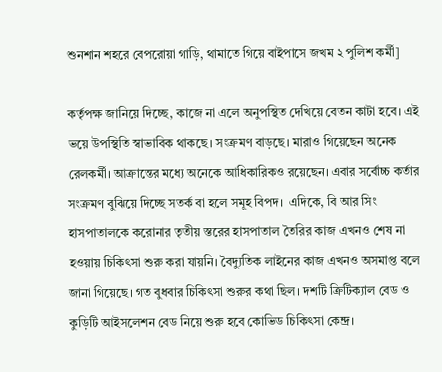শুনশান শহরে বেপরোয়া গাড়ি, থামাতে গিয়ে বাইপাসে জখম ২ পুলিশ কর্মী]

কর্তৃপক্ষ জানিয়ে দিচ্ছে, কাজে না এলে অনুপস্থিত দেখিয়ে বেতন কাটা হবে। এই ভয়ে উপস্থিতি স্বাভাবিক থাকছে। সংক্রমণ বাড়ছে। মারাও গিয়েছেন অনেক রেলকর্মী। আক্রান্তের মধ্যে অনেকে আধিকারিকও রয়েছেন। এবার সর্বোচ্চ কর্তার সংক্রমণ বুঝিয়ে দিচ্ছে সতর্ক বা হলে সমূহ বিপদ।  এদিকে, বি আর সিং হাসপাতালকে করোনার তৃতীয় স্তরের হাসপাতাল তৈরির কাজ এখনও শেষ না হওয়ায় চিকিৎসা শুরু করা যায়নি। বৈদ্যুতিক লাইনের কাজ এখনও অসমাপ্ত বলে জানা গিয়েছে। গত বুধবার চিকিৎসা শুরুর কথা ছিল। দশটি ক্রিটিক্যাল বেড ও কুড়িটি আইসলেশন বেড নিয়ে শুরু হবে কোভিড চিকিৎসা কেন্দ্র।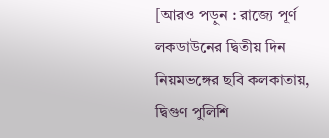[আরও পড়ুন : রাজ্যে পূর্ণ লকডাউনের দ্বিতীয় দিন নিয়মভঙ্গের ছবি কলকাতায়, দ্বিগুণ পুলিশি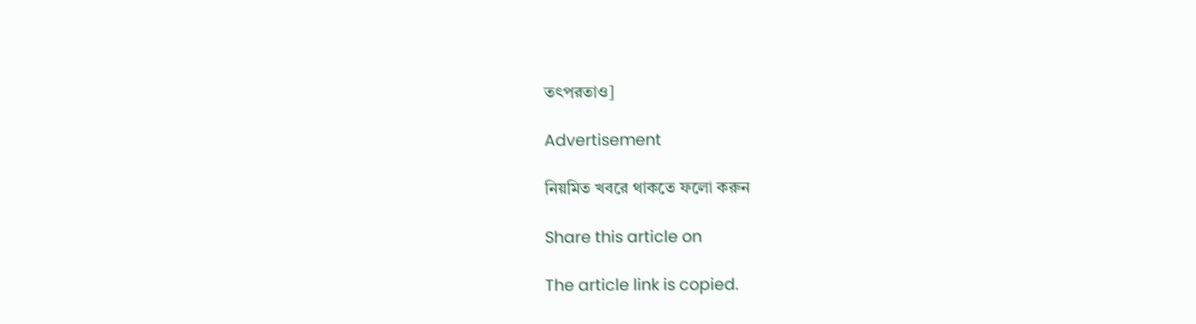তৎপরতাও]

Advertisement

নিয়মিত খবরে থাকতে ফলো করুন

Share this article on

The article link is copied.